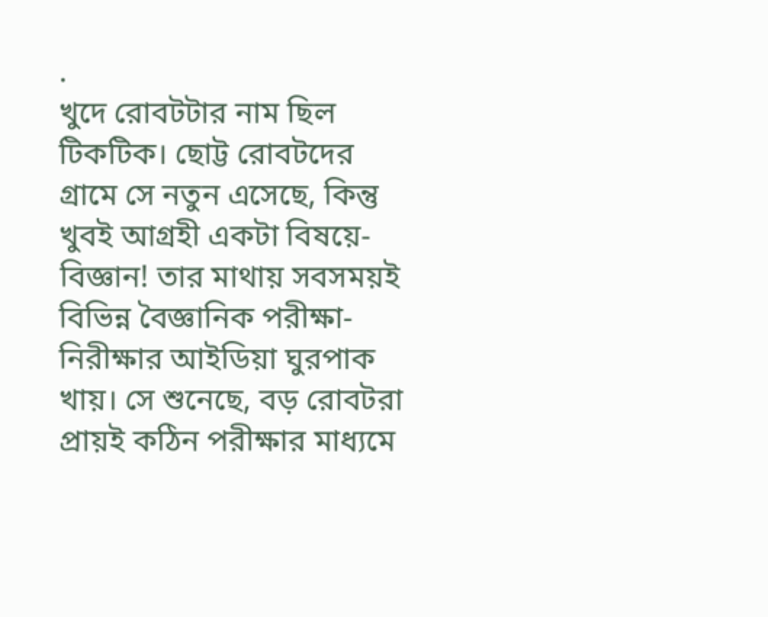.
খুদে রোবটটার নাম ছিল টিকটিক। ছোট্ট রোবটদের গ্রামে সে নতুন এসেছে, কিন্তু খুবই আগ্রহী একটা বিষয়ে- বিজ্ঞান! তার মাথায় সবসময়ই বিভিন্ন বৈজ্ঞানিক পরীক্ষা-নিরীক্ষার আইডিয়া ঘুরপাক খায়। সে শুনেছে, বড় রোবটরা প্রায়ই কঠিন পরীক্ষার মাধ্যমে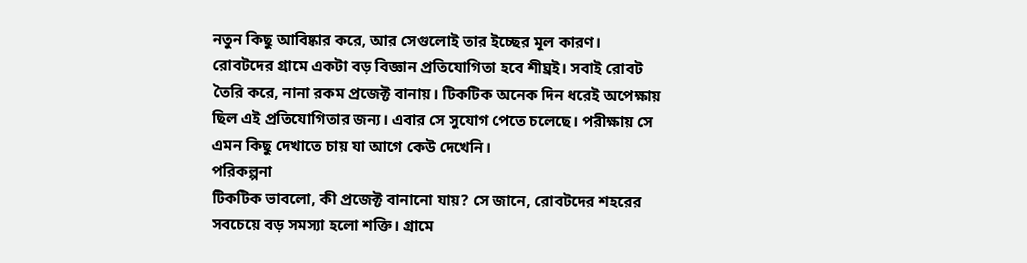নতুন কিছু আবিষ্কার করে, আর সেগুলোই তার ইচ্ছের মূল কারণ।
রোবটদের গ্রামে একটা বড় বিজ্ঞান প্রতিযোগিতা হবে শীঘ্রই। সবাই রোবট তৈরি করে, নানা রকম প্রজেক্ট বানায়। টিকটিক অনেক দিন ধরেই অপেক্ষায় ছিল এই প্রতিযোগিতার জন্য। এবার সে সুযোগ পেতে চলেছে। পরীক্ষায় সে এমন কিছু দেখাতে চায় যা আগে কেউ দেখেনি।
পরিকল্পনা
টিকটিক ভাবলো, কী প্রজেক্ট বানানো যায়? সে জানে, রোবটদের শহরের সবচেয়ে বড় সমস্যা হলো শক্তি। গ্রামে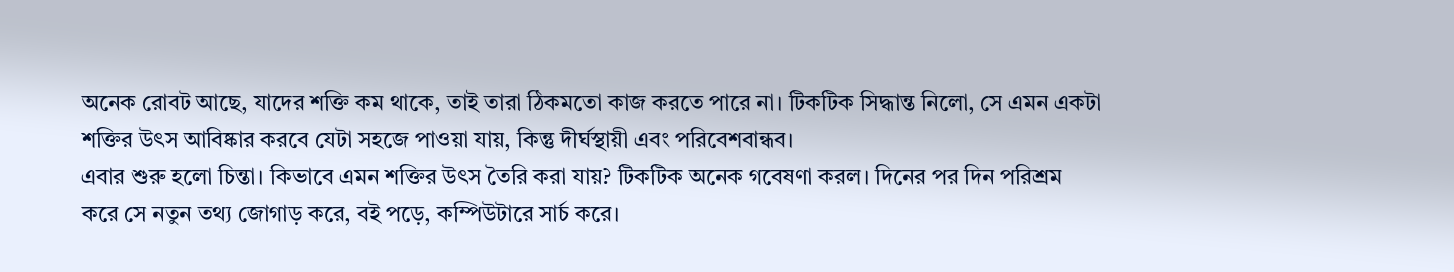অনেক রোবট আছে, যাদের শক্তি কম থাকে, তাই তারা ঠিকমতো কাজ করতে পারে না। টিকটিক সিদ্ধান্ত নিলো, সে এমন একটা শক্তির উৎস আবিষ্কার করবে যেটা সহজে পাওয়া যায়, কিন্তু দীর্ঘস্থায়ী এবং পরিবেশবান্ধব।
এবার শুরু হলো চিন্তা। কিভাবে এমন শক্তির উৎস তৈরি করা যায়? টিকটিক অনেক গবেষণা করল। দিনের পর দিন পরিশ্রম করে সে নতুন তথ্য জোগাড় করে, বই পড়ে, কম্পিউটারে সার্চ করে।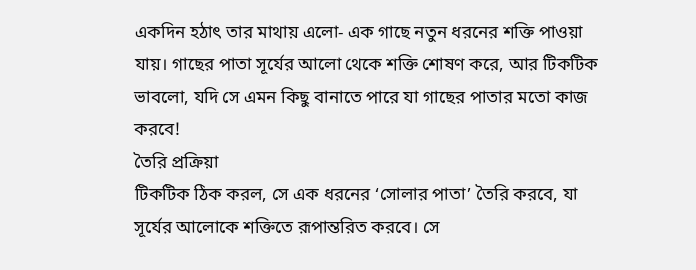একদিন হঠাৎ তার মাথায় এলো- এক গাছে নতুন ধরনের শক্তি পাওয়া যায়। গাছের পাতা সূর্যের আলো থেকে শক্তি শোষণ করে, আর টিকটিক ভাবলো, যদি সে এমন কিছু বানাতে পারে যা গাছের পাতার মতো কাজ করবে!
তৈরি প্রক্রিয়া
টিকটিক ঠিক করল, সে এক ধরনের ‘সোলার পাতা’ তৈরি করবে, যা সূর্যের আলোকে শক্তিতে রূপান্তরিত করবে। সে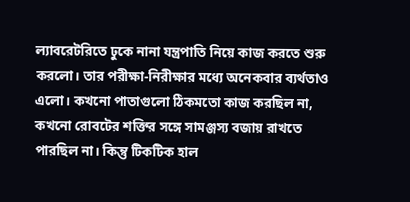ল্যাবরেটরিতে ঢুকে নানা যন্ত্রপাতি নিয়ে কাজ করতে শুরু করলো। তার পরীক্ষা-নিরীক্ষার মধ্যে অনেকবার ব্যর্থতাও এলো। কখনো পাতাগুলো ঠিকমতো কাজ করছিল না, কখনো রোবটের শক্তির সঙ্গে সামঞ্জস্য বজায় রাখতে পারছিল না। কিন্তু টিকটিক হাল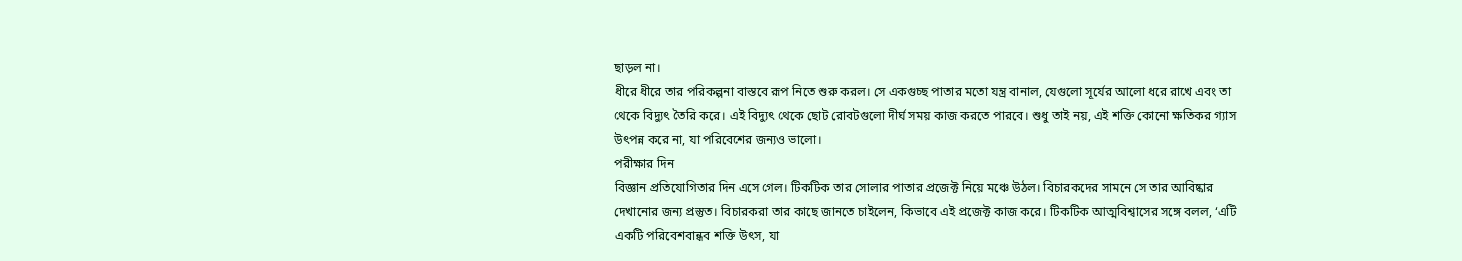ছাড়ল না।
ধীরে ধীরে তার পরিকল্পনা বাস্তবে রূপ নিতে শুরু করল। সে একগুচ্ছ পাতার মতো যন্ত্র বানাল, যেগুলো সূর্যের আলো ধরে রাখে এবং তা থেকে বিদ্যুৎ তৈরি করে। এই বিদ্যুৎ থেকে ছোট রোবটগুলো দীর্ঘ সময় কাজ করতে পারবে। শুধু তাই নয়, এই শক্তি কোনো ক্ষতিকর গ্যাস উৎপন্ন করে না, যা পরিবেশের জন্যও ভালো।
পরীক্ষার দিন
বিজ্ঞান প্রতিযোগিতার দিন এসে গেল। টিকটিক তার সোলার পাতার প্রজেক্ট নিয়ে মঞ্চে উঠল। বিচারকদের সামনে সে তার আবিষ্কার দেখানোর জন্য প্রস্তুত। বিচারকরা তার কাছে জানতে চাইলেন, কিভাবে এই প্রজেক্ট কাজ করে। টিকটিক আত্মবিশ্বাসের সঙ্গে বলল, ‘এটি একটি পরিবেশবান্ধব শক্তি উৎস, যা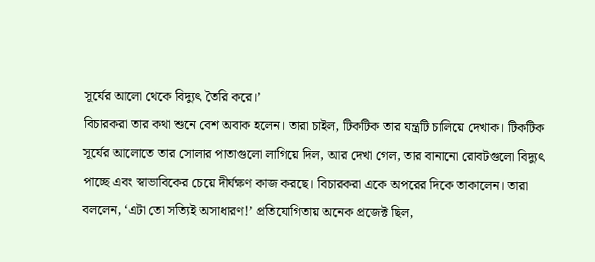সূর্যের আলো থেকে বিদ্যুৎ তৈরি করে।’
বিচারকরা তার কথা শুনে বেশ অবাক হলেন। তারা চাইল, টিকটিক তার যন্ত্রটি চালিয়ে দেখাক। টিকটিক সূর্যের আলোতে তার সোলার পাতাগুলো লাগিয়ে দিল, আর দেখা গেল, তার বানানো রোবটগুলো বিদ্যুৎ পাচ্ছে এবং স্বাভাবিকের চেয়ে দীর্ঘক্ষণ কাজ করছে। বিচারকরা একে অপরের দিকে তাকালেন। তারা বললেন, ‘এটা তো সত্যিই অসাধারণ!’ প্রতিযোগিতায় অনেক প্রজেক্ট ছিল,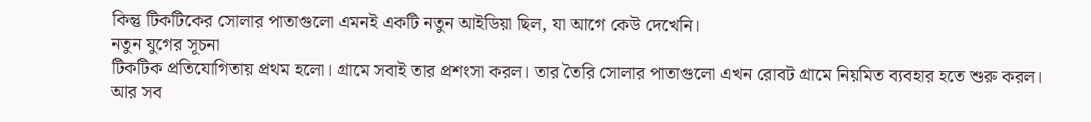কিন্তু টিকটিকের সোলার পাতাগুলো এমনই একটি নতুন আইডিয়া ছিল, যা আগে কেউ দেখেনি।
নতুন যুগের সূচনা
টিকটিক প্রতিযোগিতায় প্রথম হলো। গ্রামে সবাই তার প্রশংসা করল। তার তৈরি সোলার পাতাগুলো এখন রোবট গ্রামে নিয়মিত ব্যবহার হতে শুরু করল। আর সব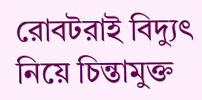রোবটরাই বিদ্যুৎ নিয়ে চিন্তামুক্ত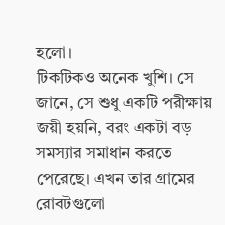হলো।
টিকটিকও অনেক খুশি। সে জানে, সে শুধু একটি পরীক্ষায় জয়ী হয়নি, বরং একটা বড় সমস্যার সমাধান করতে পেরেছে। এখন তার গ্রামের রোবটগুলো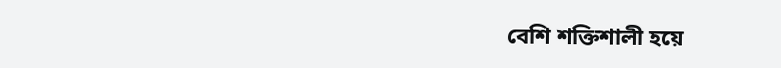বেশি শক্তিশালী হয়ে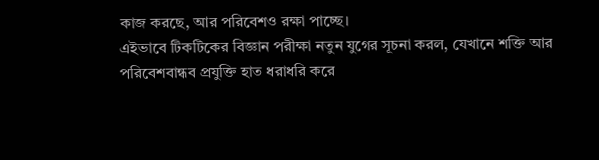কাজ করছে, আর পরিবেশও রক্ষা পাচ্ছে।
এইভাবে টিকটিকের বিজ্ঞান পরীক্ষা নতুন যুগের সূচনা করল, যেখানে শক্তি আর পরিবেশবান্ধব প্রযুক্তি হাত ধরাধরি করে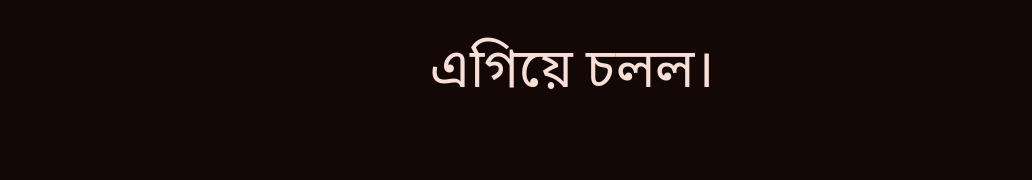এগিয়ে চলল।